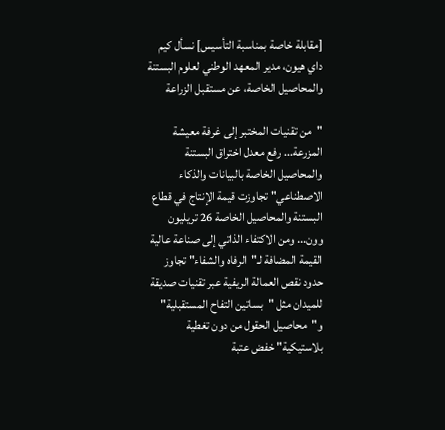[مقابلة خاصة بمناسبة التأسيس] نسأل كيم داي هيون، مدير المعهد الوطني لعلوم البستنة والمحاصيل الخاصة، عن مستقبل الزراعة

"من تقنيات المختبر إلى غرفة معيشة المزرعة... رفع معدل اختراق البستنة والمحاصيل الخاصة بالبيانات والذكاء الاصطناعي" تجاوزت قيمة الإنتاج في قطاع البستنة والمحاصيل الخاصة 26 تريليون وون... ومن الاكتفاء الذاتي إلى صناعة عالية القيمة المضافة لـ"الرفاه والشفاء" تجاوز حدود نقص العمالة الريفية عبر تقنيات صديقة للميدان مثل "بساتين التفاح المستقبلية" و"محاصيل الحقول من دون تغطية بلاستيكية" خفض عتبة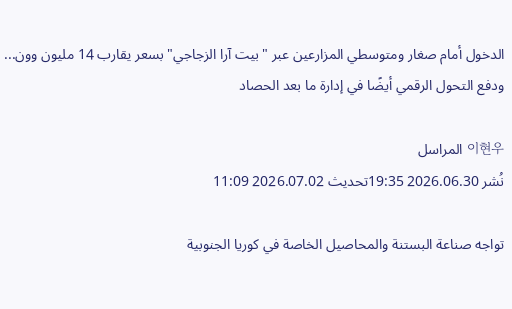الدخول أمام صغار ومتوسطي المزارعين عبر "بيت آرا الزجاجي" بسعر يقارب 14 مليون وون... ودفع التحول الرقمي أيضًا في إدارة ما بعد الحصاد

이현우 المراسل
نُشر 2026.06.30 19:35تحديث 2026.07.02 11:09

تواجه صناعة البستنة والمحاصيل الخاصة في كوريا الجنوبية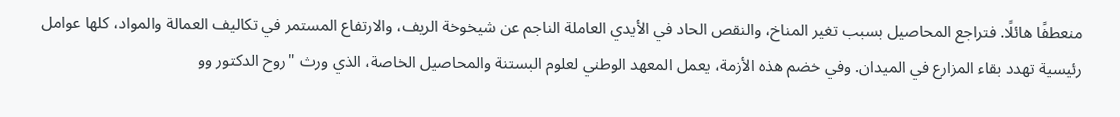منعطفًا هائلًا. فتراجع المحاصيل بسبب تغير المناخ، والنقص الحاد في الأيدي العاملة الناجم عن شيخوخة الريف، والارتفاع المستمر في تكاليف العمالة والمواد، كلها عوامل رئيسية تهدد بقاء المزارع في الميدان. وفي خضم هذه الأزمة، يعمل المعهد الوطني لعلوم البستنة والمحاصيل الخاصة، الذي ورث "روح الدكتور وو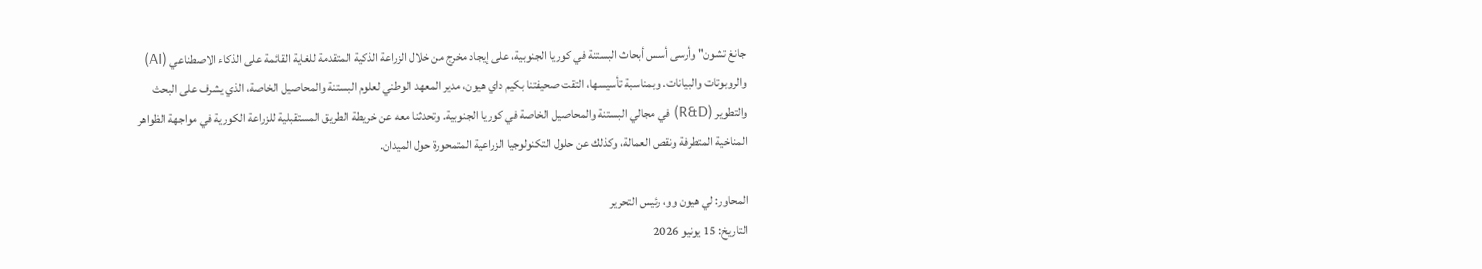جانغ تشون" وأرسى أسس أبحاث البستنة في كوريا الجنوبية، على إيجاد مخرج من خلال الزراعة الذكية المتقدمة للغاية القائمة على الذكاء الاصطناعي (AI) والروبوتات والبيانات. وبمناسبة تأسيسها، التقت صحيفتنا بكيم داي هيون، مدير المعهد الوطني لعلوم البستنة والمحاصيل الخاصة، الذي يشرف على البحث والتطوير (R&D) في مجالي البستنة والمحاصيل الخاصة في كوريا الجنوبية. وتحدثنا معه عن خريطة الطريق المستقبلية للزراعة الكورية في مواجهة الظواهر المناخية المتطرفة ونقص العمالة، وكذلك عن حلول التكنولوجيا الزراعية المتمحورة حول الميدان.

المحاور: لي هيون وو، رئيس التحرير
التاريخ: 15 يونيو 2026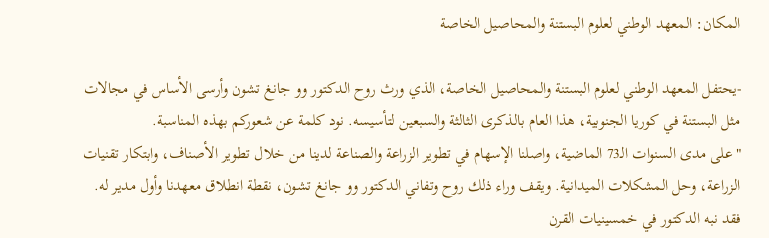المكان: المعهد الوطني لعلوم البستنة والمحاصيل الخاصة

-يحتفل المعهد الوطني لعلوم البستنة والمحاصيل الخاصة، الذي ورث روح الدكتور وو جانغ تشون وأرسى الأساس في مجالات مثل البستنة في كوريا الجنوبية، هذا العام بالذكرى الثالثة والسبعين لتأسيسه. نود كلمة عن شعوركم بهذه المناسبة.
"على مدى السنوات الـ73 الماضية، واصلنا الإسهام في تطوير الزراعة والصناعة لدينا من خلال تطوير الأصناف، وابتكار تقنيات الزراعة، وحل المشكلات الميدانية. ويقف وراء ذلك روح وتفاني الدكتور وو جانغ تشون، نقطة انطلاق معهدنا وأول مدير له. فقد نبه الدكتور في خمسينيات القرن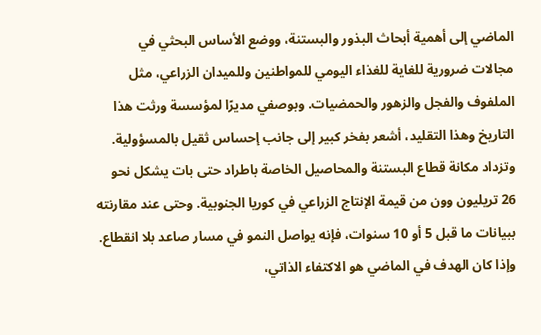الماضي إلى أهمية أبحاث البذور والبستنة، ووضع الأساس البحثي في مجالات ضرورية للغاية للغذاء اليومي للمواطنين وللميدان الزراعي، مثل الملفوف والفجل والزهور والحمضيات. وبوصفي مديرًا لمؤسسة ورثت هذا التاريخ وهذا التقليد، أشعر بفخر كبير إلى جانب إحساس ثقيل بالمسؤولية.
وتزداد مكانة قطاع البستنة والمحاصيل الخاصة باطراد حتى بات يشكل نحو 26 تريليون وون من قيمة الإنتاج الزراعي في كوريا الجنوبية. وحتى عند مقارنته ببيانات ما قبل 5 أو 10 سنوات، فإنه يواصل النمو في مسار صاعد بلا انقطاع. وإذا كان الهدف في الماضي هو الاكتفاء الذاتي،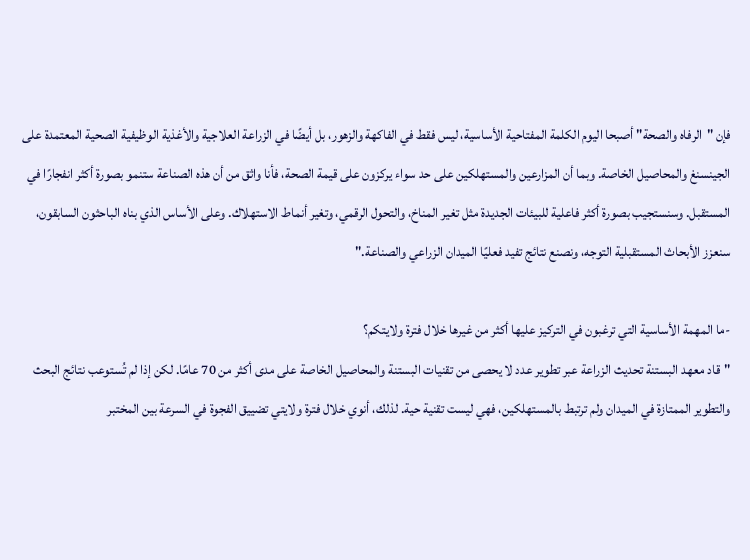فإن "الرفاه والصحة" أصبحا اليوم الكلمة المفتاحية الأساسية، ليس فقط في الفاكهة والزهور، بل أيضًا في الزراعة العلاجية والأغذية الوظيفية الصحية المعتمدة على الجينسنغ والمحاصيل الخاصة. وبما أن المزارعين والمستهلكين على حد سواء يركزون على قيمة الصحة، فأنا واثق من أن هذه الصناعة ستنمو بصورة أكثر انفجارًا في المستقبل. وسنستجيب بصورة أكثر فاعلية للبيئات الجديدة مثل تغير المناخ، والتحول الرقمي، وتغير أنماط الاستهلاك. وعلى الأساس الذي بناه الباحثون السابقون، سنعزز الأبحاث المستقبلية التوجه، ونصنع نتائج تفيد فعليًا الميدان الزراعي والصناعة."

-ما المهمة الأساسية التي ترغبون في التركيز عليها أكثر من غيرها خلال فترة ولايتكم؟
"قاد معهد البستنة تحديث الزراعة عبر تطوير عدد لا يحصى من تقنيات البستنة والمحاصيل الخاصة على مدى أكثر من 70 عامًا. لكن إذا لم تُستوعب نتائج البحث والتطوير الممتازة في الميدان ولم ترتبط بالمستهلكين، فهي ليست تقنية حية. لذلك، أنوي خلال فترة ولايتي تضييق الفجوة في السرعة بين المختبر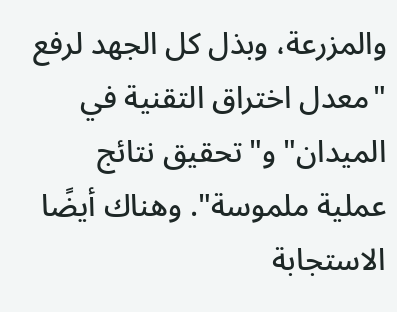والمزرعة، وبذل كل الجهد لرفع "معدل اختراق التقنية في الميدان" و"تحقيق نتائج عملية ملموسة". وهناك أيضًا الاستجابة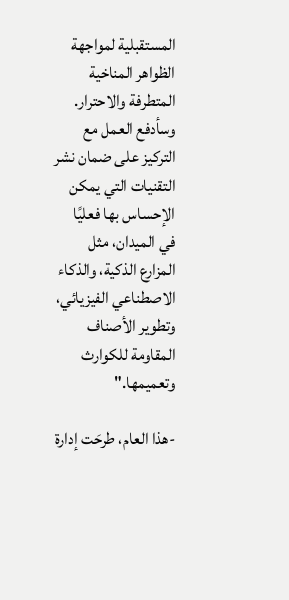المستقبلية لمواجهة الظواهر المناخية المتطرفة والاحترار. وسأدفع العمل مع التركيز على ضمان نشر التقنيات التي يمكن الإحساس بها فعليًا في الميدان، مثل المزارع الذكية، والذكاء الاصطناعي الفيزيائي، وتطوير الأصناف المقاومة للكوارث وتعميمها."

-هذا العام، طرحَت إدارة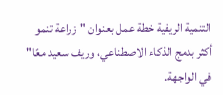التنمية الريفية خطة عمل بعنوان "زراعة تنمو أكثر بدمج الذكاء الاصطناعي، وريف سعيد معًا" في الواجهة.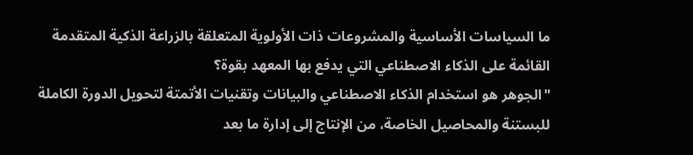ما السياسات الأساسية والمشروعات ذات الأولوية المتعلقة بالزراعة الذكية المتقدمة القائمة على الذكاء الاصطناعي التي يدفع بها المعهد بقوة؟
"الجوهر هو استخدام الذكاء الاصطناعي والبيانات وتقنيات الأتمتة لتحويل الدورة الكاملة للبستنة والمحاصيل الخاصة، من الإنتاج إلى إدارة ما بعد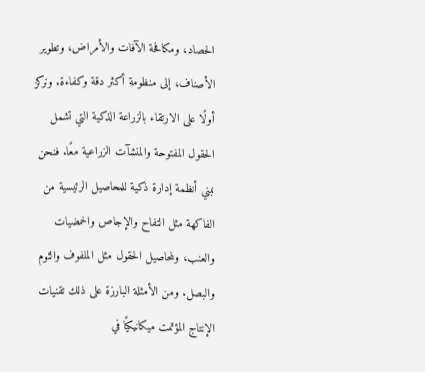الحصاد، ومكافحة الآفات والأمراض، وتطوير الأصناف، إلى منظومة أكثر دقة وكفاءة. ونركز أولًا على الارتقاء بالزراعة الذكية التي تشمل الحقول المفتوحة والمنشآت الزراعية معًا. فنحن نبني أنظمة إدارة ذكية للمحاصيل الرئيسية من الفاكهة مثل التفاح والإجاص والحمضيات والعنب، ولمحاصيل الحقول مثل الملفوف والثوم والبصل. ومن الأمثلة البارزة على ذلك تقنيات الإنتاج المؤتمت ميكانيكيًا في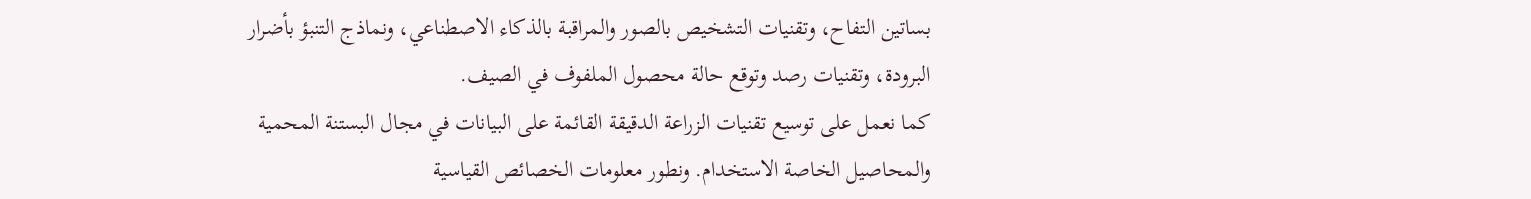بساتين التفاح، وتقنيات التشخيص بالصور والمراقبة بالذكاء الاصطناعي، ونماذج التنبؤ بأضرار البرودة، وتقنيات رصد وتوقع حالة محصول الملفوف في الصيف.
كما نعمل على توسيع تقنيات الزراعة الدقيقة القائمة على البيانات في مجال البستنة المحمية والمحاصيل الخاصة الاستخدام. ونطور معلومات الخصائص القياسية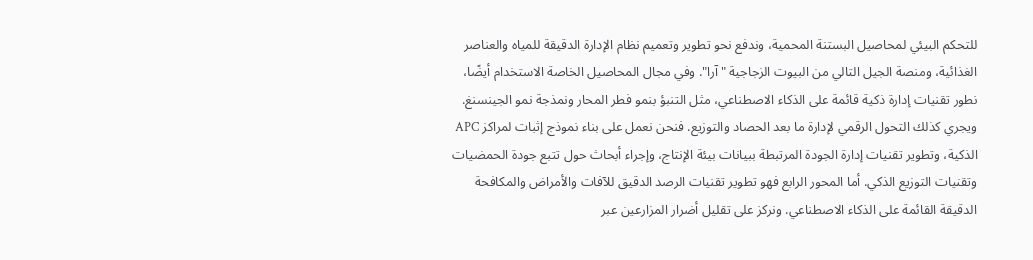للتحكم البيئي لمحاصيل البستنة المحمية، وندفع نحو تطوير وتعميم نظام الإدارة الدقيقة للمياه والعناصر الغذائية، ومنصة الجيل التالي من البيوت الزجاجية "آرا". وفي مجال المحاصيل الخاصة الاستخدام أيضًا، نطور تقنيات إدارة ذكية قائمة على الذكاء الاصطناعي، مثل التنبؤ بنمو فطر المحار ونمذجة نمو الجينسنغ.
ويجري كذلك التحول الرقمي لإدارة ما بعد الحصاد والتوزيع. فنحن نعمل على بناء نموذج إثبات لمراكز APC الذكية، وتطوير تقنيات إدارة الجودة المرتبطة ببيانات بيئة الإنتاج، وإجراء أبحاث حول تتبع جودة الحمضيات وتقنيات التوزيع الذكي. أما المحور الرابع فهو تطوير تقنيات الرصد الدقيق للآفات والأمراض والمكافحة الدقيقة القائمة على الذكاء الاصطناعي. ونركز على تقليل أضرار المزارعين عبر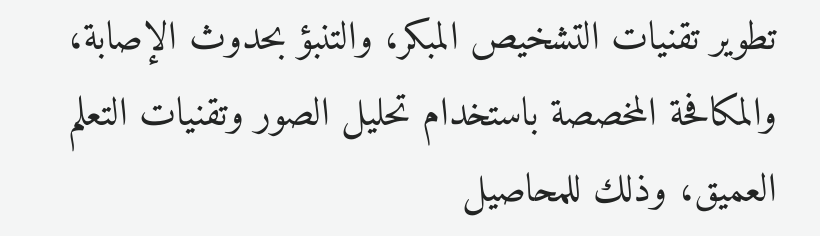تطوير تقنيات التشخيص المبكر، والتنبؤ بحدوث الإصابة، والمكافحة المخصصة باستخدام تحليل الصور وتقنيات التعلم العميق، وذلك للمحاصيل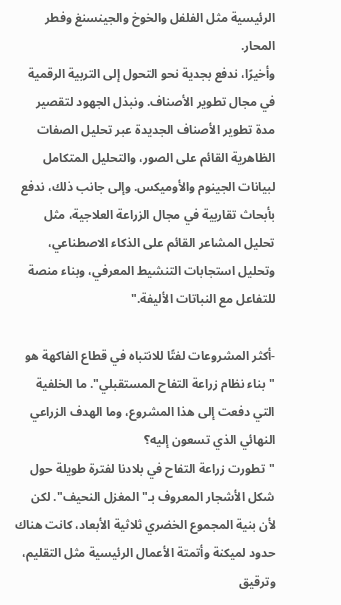الرئيسية مثل الفلفل والخوخ والجينسنغ وفطر المحار.
وأخيرًا، ندفع بجدية نحو التحول إلى التربية الرقمية في مجال تطوير الأصناف. ونبذل الجهود لتقصير مدة تطوير الأصناف الجديدة عبر تحليل الصفات الظاهرية القائم على الصور، والتحليل المتكامل لبيانات الجينوم والأوميكس. وإلى جانب ذلك، ندفع بأبحاث تقاربية في مجال الزراعة العلاجية، مثل تحليل المشاعر القائم على الذكاء الاصطناعي، وتحليل استجابات التنشيط المعرفي، وبناء منصة للتفاعل مع النباتات الأليفة."

-أكثر المشروعات لفتًا للانتباه في قطاع الفاكهة هو "بناء نظام زراعة التفاح المستقبلي". ما الخلفية التي دفعت إلى هذا المشروع، وما الهدف الزراعي النهائي الذي تسعون إليه؟
"تطورت زراعة التفاح في بلادنا لفترة طويلة حول شكل الأشجار المعروف بـ"المغزل النحيف". لكن لأن بنية المجموع الخضري ثلاثية الأبعاد، كانت هناك حدود لميكنة وأتمتة الأعمال الرئيسية مثل التقليم، وترقيق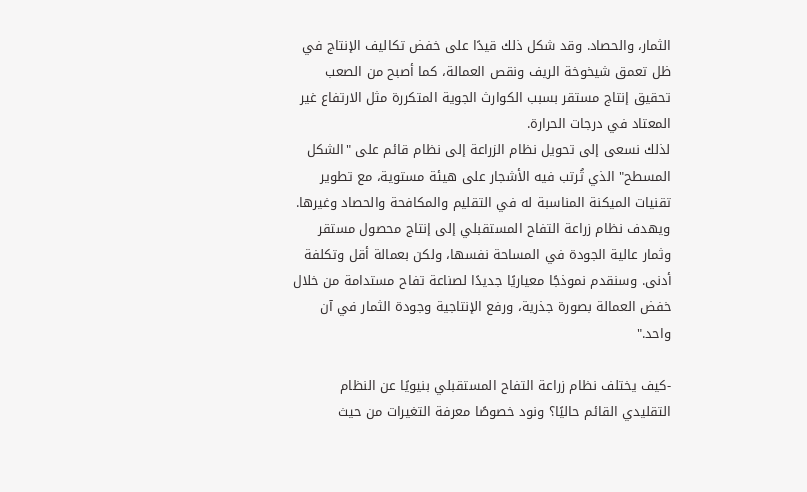الثمار، والحصاد. وقد شكل ذلك قيدًا على خفض تكاليف الإنتاج في ظل تعمق شيخوخة الريف ونقص العمالة، كما أصبح من الصعب تحقيق إنتاج مستقر بسبب الكوارث الجوية المتكررة مثل الارتفاع غير المعتاد في درجات الحرارة.
لذلك نسعى إلى تحويل نظام الزراعة إلى نظام قائم على "الشكل المسطح" الذي تُرتب فيه الأشجار على هيئة مستوية، مع تطوير تقنيات الميكنة المناسبة له في التقليم والمكافحة والحصاد وغيرها. ويهدف نظام زراعة التفاح المستقبلي إلى إنتاج محصول مستقر وثمار عالية الجودة في المساحة نفسها، ولكن بعمالة أقل وتكلفة أدنى. وسنقدم نموذجًا معياريًا جديدًا لصناعة تفاح مستدامة من خلال خفض العمالة بصورة جذرية، ورفع الإنتاجية وجودة الثمار في آن واحد."

-كيف يختلف نظام زراعة التفاح المستقبلي بنيويًا عن النظام التقليدي القائم حاليًا؟ ونود خصوصًا معرفة التغيرات من حيث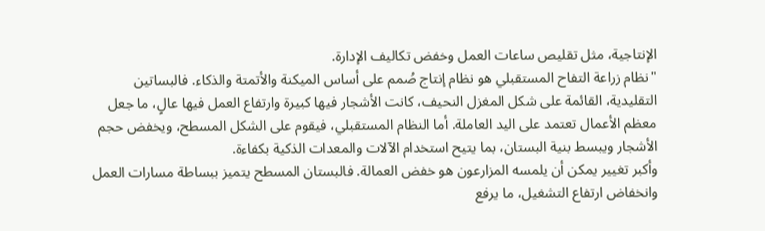الإنتاجية، مثل تقليص ساعات العمل وخفض تكاليف الإدارة.
"نظام زراعة التفاح المستقبلي هو نظام إنتاج صُمم على أساس الميكنة والأتمتة والذكاء. فالبساتين التقليدية، القائمة على شكل المغزل النحيف، كانت الأشجار فيها كبيرة وارتفاع العمل فيها عالٍ، ما جعل معظم الأعمال تعتمد على اليد العاملة. أما النظام المستقبلي، فيقوم على الشكل المسطح، ويخفض حجم الأشجار ويبسط بنية البستان، بما يتيح استخدام الآلات والمعدات الذكية بكفاءة.
وأكبر تغيير يمكن أن يلمسه المزارعون هو خفض العمالة. فالبستان المسطح يتميز ببساطة مسارات العمل وانخفاض ارتفاع التشغيل، ما يرفع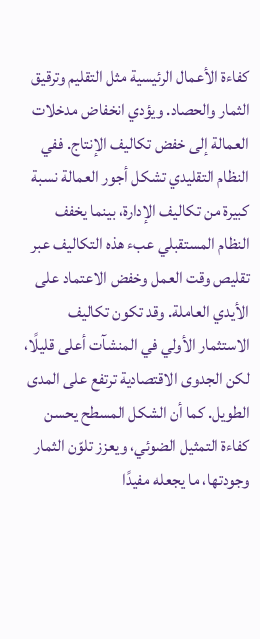كفاءة الأعمال الرئيسية مثل التقليم وترقيق الثمار والحصاد. ويؤدي انخفاض مدخلات العمالة إلى خفض تكاليف الإنتاج. ففي النظام التقليدي تشكل أجور العمالة نسبة كبيرة من تكاليف الإدارة، بينما يخفف النظام المستقبلي عبء هذه التكاليف عبر تقليص وقت العمل وخفض الاعتماد على الأيدي العاملة. وقد تكون تكاليف الاستثمار الأولي في المنشآت أعلى قليلًا، لكن الجدوى الاقتصادية ترتفع على المدى الطويل. كما أن الشكل المسطح يحسن كفاءة التمثيل الضوئي، ويعزز تلوّن الثمار وجودتها، ما يجعله مفيدًا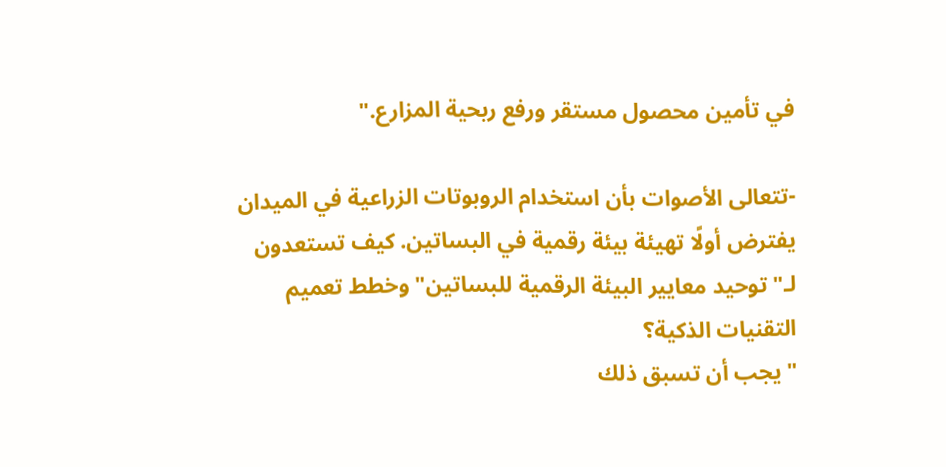في تأمين محصول مستقر ورفع ربحية المزارع."

-تتعالى الأصوات بأن استخدام الروبوتات الزراعية في الميدان يفترض أولًا تهيئة بيئة رقمية في البساتين. كيف تستعدون لـ"توحيد معايير البيئة الرقمية للبساتين" وخطط تعميم التقنيات الذكية؟
"يجب أن تسبق ذلك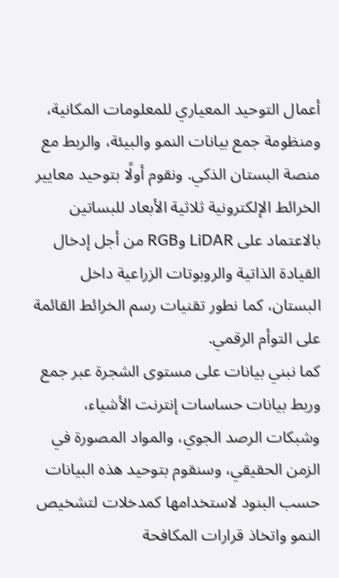أعمال التوحيد المعياري للمعلومات المكانية، ومنظومة جمع بيانات النمو والبيئة، والربط مع منصة البستان الذكي. ونقوم أولًا بتوحيد معايير الخرائط الإلكترونية ثلاثية الأبعاد للبساتين بالاعتماد على LiDAR وRGB من أجل إدخال القيادة الذاتية والروبوتات الزراعية داخل البستان، كما نطور تقنيات رسم الخرائط القائمة على التوأم الرقمي.
كما نبني بيانات على مستوى الشجرة عبر جمع وربط بيانات حساسات إنترنت الأشياء، وشبكات الرصد الجوي، والمواد المصورة في الزمن الحقيقي، وسنقوم بتوحيد هذه البيانات حسب البنود لاستخدامها كمدخلات لتشخيص النمو واتخاذ قرارات المكافحة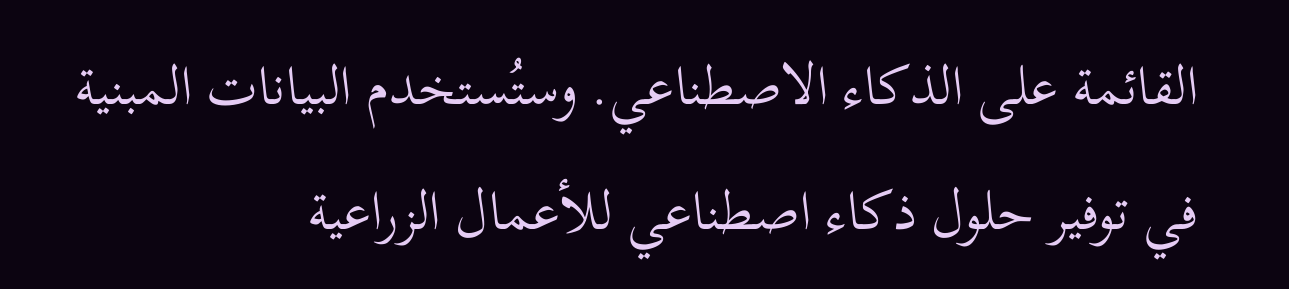القائمة على الذكاء الاصطناعي. وستُستخدم البيانات المبنية في توفير حلول ذكاء اصطناعي للأعمال الزراعية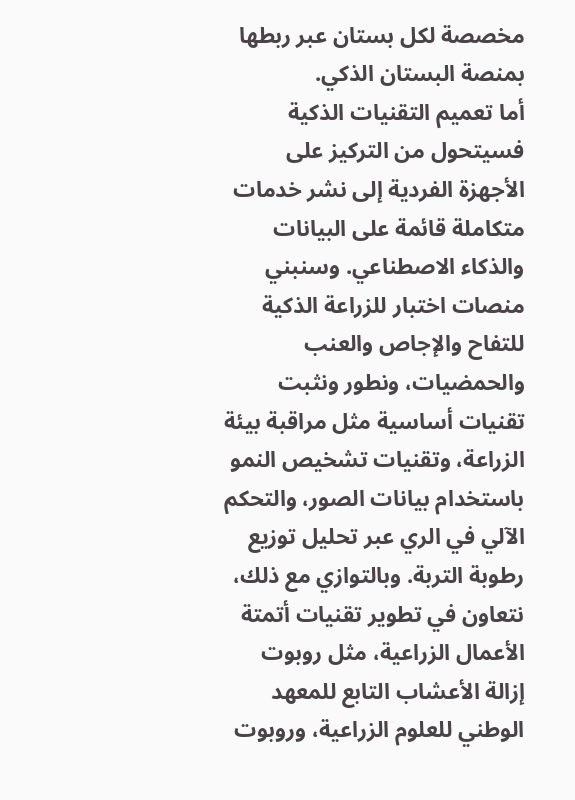مخصصة لكل بستان عبر ربطها بمنصة البستان الذكي.
أما تعميم التقنيات الذكية فسيتحول من التركيز على الأجهزة الفردية إلى نشر خدمات متكاملة قائمة على البيانات والذكاء الاصطناعي. وسنبني منصات اختبار للزراعة الذكية للتفاح والإجاص والعنب والحمضيات، ونطور ونثبت تقنيات أساسية مثل مراقبة بيئة الزراعة، وتقنيات تشخيص النمو باستخدام بيانات الصور، والتحكم الآلي في الري عبر تحليل توزيع رطوبة التربة. وبالتوازي مع ذلك، نتعاون في تطوير تقنيات أتمتة الأعمال الزراعية، مثل روبوت إزالة الأعشاب التابع للمعهد الوطني للعلوم الزراعية، وروبوت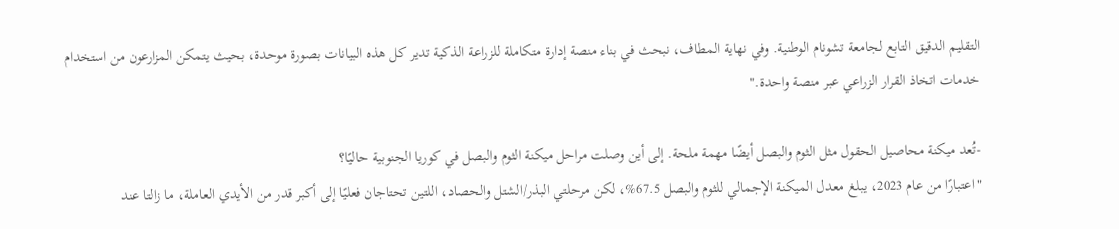التقليم الدقيق التابع لجامعة تشونام الوطنية. وفي نهاية المطاف، نبحث في بناء منصة إدارة متكاملة للزراعة الذكية تدير كل هذه البيانات بصورة موحدة، بحيث يتمكن المزارعون من استخدام خدمات اتخاذ القرار الزراعي عبر منصة واحدة."

-تُعد ميكنة محاصيل الحقول مثل الثوم والبصل أيضًا مهمة ملحة. إلى أين وصلت مراحل ميكنة الثوم والبصل في كوريا الجنوبية حاليًا؟
"اعتبارًا من عام 2023، يبلغ معدل الميكنة الإجمالي للثوم والبصل 67.5%، لكن مرحلتي البذر/الشتل والحصاد، اللتين تحتاجان فعليًا إلى أكبر قدر من الأيدي العاملة، ما زالتا عند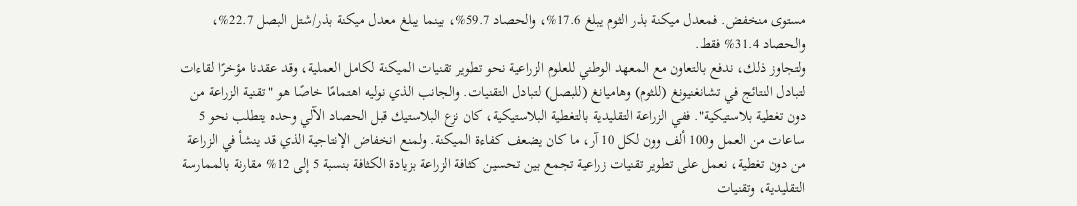مستوى منخفض. فمعدل ميكنة بذر الثوم يبلغ 17.6%، والحصاد 59.7%، بينما يبلغ معدل ميكنة بذر/شتل البصل 22.7%، والحصاد 31.4% فقط.
ولتجاوز ذلك، ندفع بالتعاون مع المعهد الوطني للعلوم الزراعية نحو تطوير تقنيات الميكنة لكامل العملية، وقد عقدنا مؤخرًا لقاءات لتبادل النتائج في تشانغنيونغ (للثوم) وهاميانغ (للبصل) لتبادل التقنيات. والجانب الذي نوليه اهتمامًا خاصًا هو "تقنية الزراعة من دون تغطية بلاستيكية". ففي الزراعة التقليدية بالتغطية البلاستيكية، كان نزع البلاستيك قبل الحصاد الآلي وحده يتطلب نحو 5 ساعات من العمل و100 ألف وون لكل 10 آر، ما كان يضعف كفاءة الميكنة. ولمنع انخفاض الإنتاجية الذي قد ينشأ في الزراعة من دون تغطية، نعمل على تطوير تقنيات زراعية تجمع بين تحسين كثافة الزراعة بزيادة الكثافة بنسبة 5 إلى 12% مقارنة بالممارسة التقليدية، وتقنيات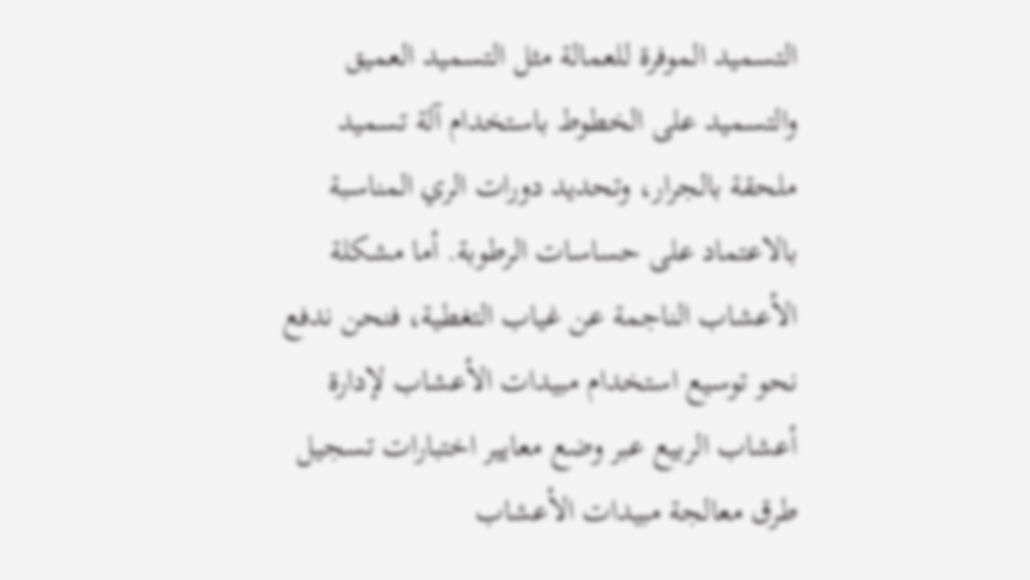التسميد الموفرة للعمالة مثل التسميد العميق والتسميد على الخطوط باستخدام آلة تسميد ملحقة بالجرار، وتحديد دورات الري المناسبة بالاعتماد على حساسات الرطوبة. أما مشكلة الأعشاب الناجمة عن غياب التغطية، فنحن ندفع نحو توسيع استخدام مبيدات الأعشاب لإدارة أعشاب الربيع عبر وضع معايير اختبارات تسجيل طرق معالجة مبيدات الأعشاب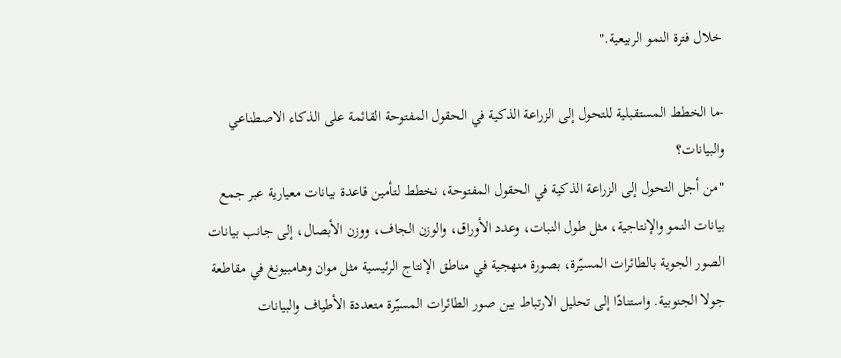خلال فترة النمو الربيعية."

-ما الخطط المستقبلية للتحول إلى الزراعة الذكية في الحقول المفتوحة القائمة على الذكاء الاصطناعي والبيانات؟
"من أجل التحول إلى الزراعة الذكية في الحقول المفتوحة، نخطط لتأمين قاعدة بيانات معيارية عبر جمع بيانات النمو والإنتاجية، مثل طول النبات، وعدد الأوراق، والوزن الجاف، ووزن الأبصال، إلى جانب بيانات الصور الجوية بالطائرات المسيّرة، بصورة منهجية في مناطق الإنتاج الرئيسية مثل موان وهامبيونغ في مقاطعة جولا الجنوبية. واستنادًا إلى تحليل الارتباط بين صور الطائرات المسيّرة متعددة الأطياف والبيانات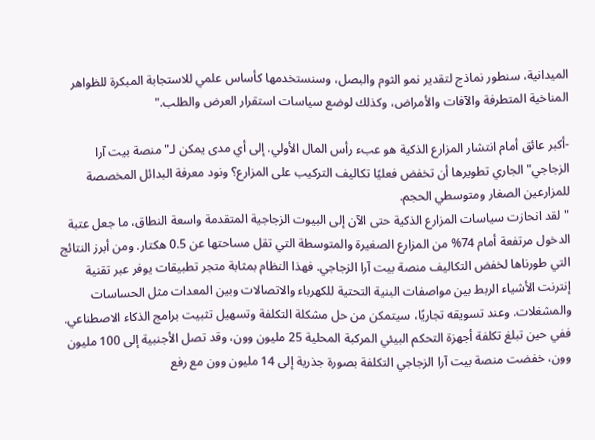الميدانية، سنطور نماذج لتقدير نمو الثوم والبصل، وسنستخدمها كأساس علمي للاستجابة المبكرة للظواهر المناخية المتطرفة والآفات والأمراض، وكذلك لوضع سياسات استقرار العرض والطلب."

-أكبر عائق أمام انتشار المزارع الذكية هو عبء رأس المال الأولي. إلى أي مدى يمكن لـ"منصة بيت آرا الزجاجي" الجاري تطويرها أن تخفض فعليًا تكاليف التركيب على المزارع؟ ونود معرفة البدائل المخصصة للمزارعين الصغار ومتوسطي الحجم.
"لقد انحازت سياسات المزارع الذكية حتى الآن إلى البيوت الزجاجية المتقدمة واسعة النطاق، ما جعل عتبة الدخول مرتفعة أمام 74% من المزارع الصغيرة والمتوسطة التي تقل مساحتها عن 0.5 هكتار. ومن أبرز النتائج التي طورناها لخفض التكاليف منصة بيت آرا الزجاجي. فهذا النظام بمثابة متجر تطبيقات يوفر عبر تقنية إنترنت الأشياء الربط بين مواصفات البنية التحتية للكهرباء والاتصالات وبين المعدات مثل الحساسات والمشغلات. وعند تسويقه تجاريًا، سيتمكن من حل مشكلة التكلفة وتسهيل تثبيت برامج الذكاء الاصطناعي. ففي حين تبلغ تكلفة أجهزة التحكم البيئي المركبة المحلية 25 مليون وون، وقد تصل الأجنبية إلى 100 مليون وون، خفضت منصة بيت آرا الزجاجي التكلفة بصورة جذرية إلى 14 مليون وون مع رفع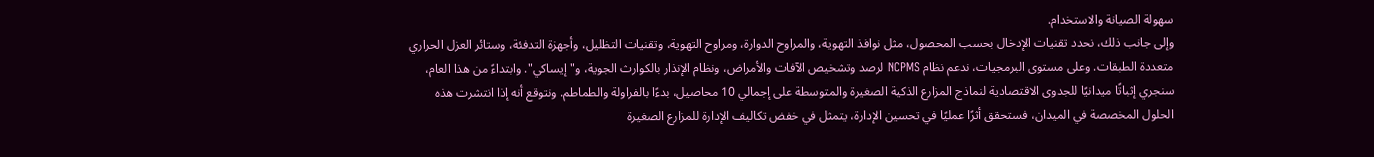سهولة الصيانة والاستخدام.
وإلى جانب ذلك، نحدد تقنيات الإدخال بحسب المحصول، مثل نوافذ التهوية، والمراوح الدوارة، ومراوح التهوية، وتقنيات التظليل، وأجهزة التدفئة، وستائر العزل الحراري متعددة الطبقات. وعلى مستوى البرمجيات، ندعم نظام NCPMS لرصد وتشخيص الآفات والأمراض، ونظام الإنذار بالكوارث الجوية، و"إيساكي". وابتداءً من هذا العام، سنجري إثباتًا ميدانيًا للجدوى الاقتصادية لنماذج المزارع الذكية الصغيرة والمتوسطة على إجمالي 10 محاصيل، بدءًا بالفراولة والطماطم. ونتوقع أنه إذا انتشرت هذه الحلول المخصصة في الميدان، فستحقق أثرًا عمليًا في تحسين الإدارة، يتمثل في خفض تكاليف الإدارة للمزارع الصغيرة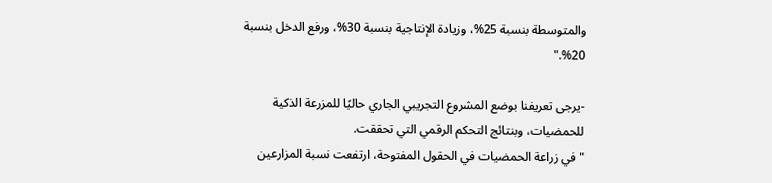والمتوسطة بنسبة 25%، وزيادة الإنتاجية بنسبة 30%، ورفع الدخل بنسبة 20%."

-يرجى تعريفنا بوضع المشروع التجريبي الجاري حاليًا للمزرعة الذكية للحمضيات، وبنتائج التحكم الرقمي التي تحققت.
"في زراعة الحمضيات في الحقول المفتوحة، ارتفعت نسبة المزارعين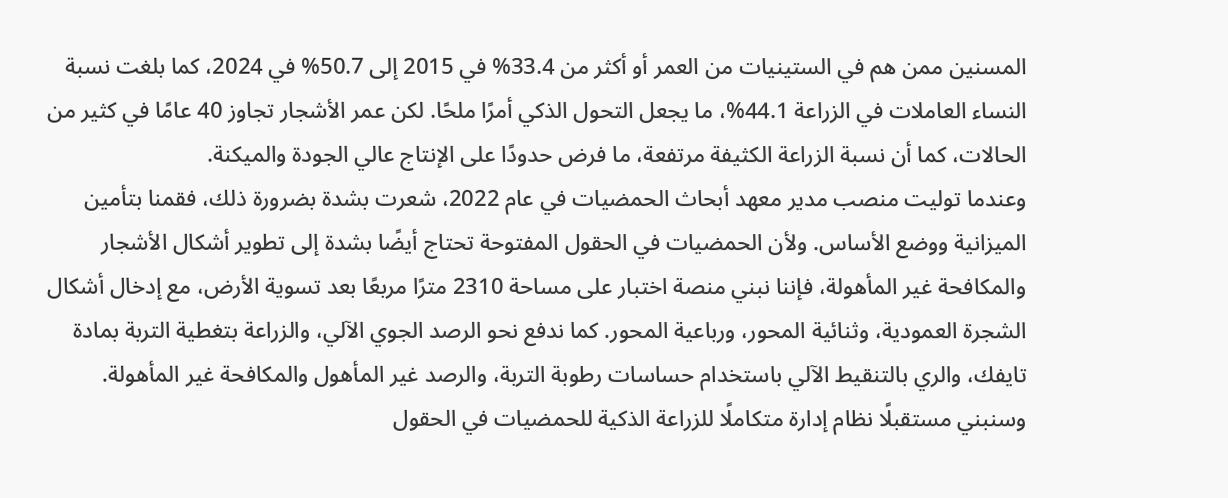المسنين ممن هم في الستينيات من العمر أو أكثر من 33.4% في 2015 إلى 50.7% في 2024، كما بلغت نسبة النساء العاملات في الزراعة 44.1%، ما يجعل التحول الذكي أمرًا ملحًا. لكن عمر الأشجار تجاوز 40 عامًا في كثير من الحالات، كما أن نسبة الزراعة الكثيفة مرتفعة، ما فرض حدودًا على الإنتاج عالي الجودة والميكنة.
وعندما توليت منصب مدير معهد أبحاث الحمضيات في عام 2022، شعرت بشدة بضرورة ذلك، فقمنا بتأمين الميزانية ووضع الأساس. ولأن الحمضيات في الحقول المفتوحة تحتاج أيضًا بشدة إلى تطوير أشكال الأشجار والمكافحة غير المأهولة، فإننا نبني منصة اختبار على مساحة 2310 مترًا مربعًا بعد تسوية الأرض، مع إدخال أشكال الشجرة العمودية، وثنائية المحور، ورباعية المحور. كما ندفع نحو الرصد الجوي الآلي، والزراعة بتغطية التربة بمادة تايفك، والري بالتنقيط الآلي باستخدام حساسات رطوبة التربة، والرصد غير المأهول والمكافحة غير المأهولة. وسنبني مستقبلًا نظام إدارة متكاملًا للزراعة الذكية للحمضيات في الحقول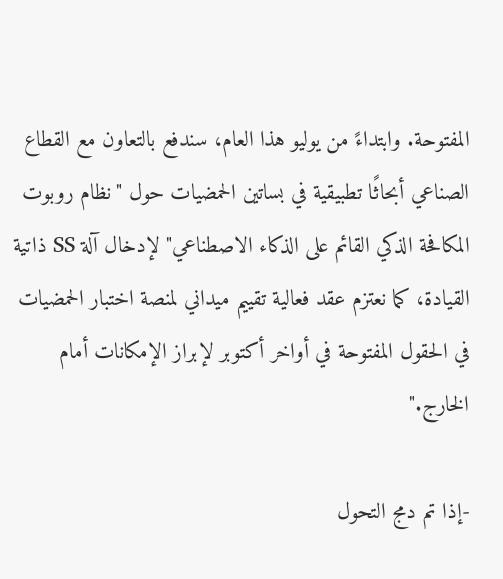المفتوحة. وابتداءً من يوليو هذا العام، سندفع بالتعاون مع القطاع الصناعي أبحاثًا تطبيقية في بساتين الحمضيات حول "نظام روبوت المكافحة الذكي القائم على الذكاء الاصطناعي" لإدخال آلة SS ذاتية القيادة، كما نعتزم عقد فعالية تقييم ميداني لمنصة اختبار الحمضيات في الحقول المفتوحة في أواخر أكتوبر لإبراز الإمكانات أمام الخارج."

-إذا تم دمج التحول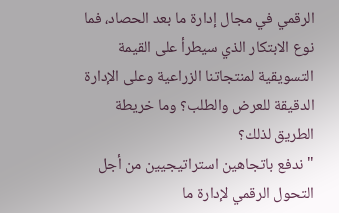الرقمي في مجال إدارة ما بعد الحصاد، فما نوع الابتكار الذي سيطرأ على القيمة التسويقية لمنتجاتنا الزراعية وعلى الإدارة الدقيقة للعرض والطلب؟ وما خريطة الطريق لذلك؟
"ندفع باتجاهين استراتيجيين من أجل التحول الرقمي لإدارة ما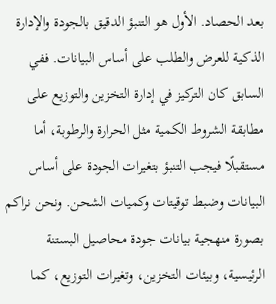بعد الحصاد. الأول هو التنبؤ الدقيق بالجودة والإدارة الذكية للعرض والطلب على أساس البيانات. ففي السابق كان التركيز في إدارة التخزين والتوزيع على مطابقة الشروط الكمية مثل الحرارة والرطوبة، أما مستقبلًا فيجب التنبؤ بتغيرات الجودة على أساس البيانات وضبط توقيتات وكميات الشحن. ونحن نراكم بصورة منهجية بيانات جودة محاصيل البستنة الرئيسية، وبيئات التخزين، وتغيرات التوزيع، كما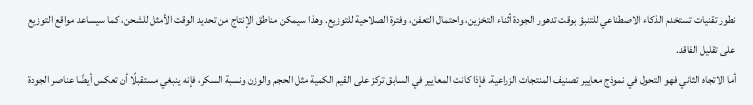نطور تقنيات تستخدم الذكاء الاصطناعي للتنبؤ بوقت تدهور الجودة أثناء التخزين، واحتمال التعفن، وفترة الصلاحية للتوزيع. وهذا سيمكن مناطق الإنتاج من تحديد الوقت الأمثل للشحن، كما سيساعد مواقع التوزيع على تقليل الفاقد.
أما الاتجاه الثاني فهو التحول في نموذج معايير تصنيف المنتجات الزراعية. فإذا كانت المعايير في السابق تركز على القيم الكمية مثل الحجم والوزن ونسبة السكر، فإنه ينبغي مستقبلًا أن تعكس أيضًا عناصر الجودة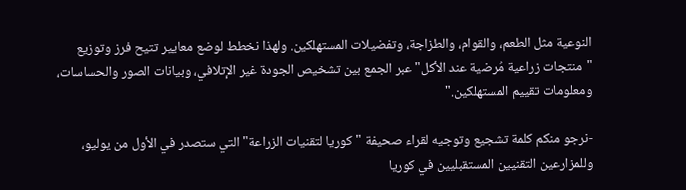النوعية مثل الطعم، والقوام، والطزاجة، وتفضيلات المستهلكين. ولهذا نخطط لوضع معايير تتيح فرز وتوزيع "منتجات زراعية مُرضية عند الأكل" عبر الجمع بين تشخيص الجودة غير الإتلافي، وبيانات الصور والحساسات، ومعلومات تقييم المستهلكين."

-نرجو منكم كلمة تشجيع وتوجيه لقراء صحيفة "كوريا لتقنيات الزراعة" التي ستصدر في الأول من يوليو، وللمزارعين التقنيين المستقبليين في كوريا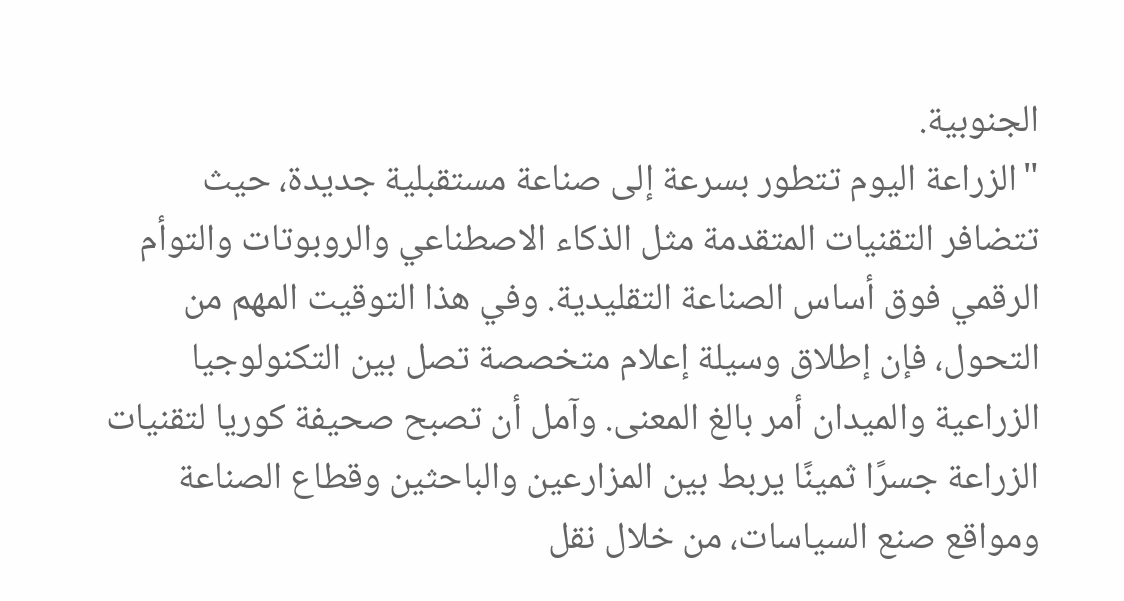الجنوبية.
"الزراعة اليوم تتطور بسرعة إلى صناعة مستقبلية جديدة، حيث تتضافر التقنيات المتقدمة مثل الذكاء الاصطناعي والروبوتات والتوأم الرقمي فوق أساس الصناعة التقليدية. وفي هذا التوقيت المهم من التحول، فإن إطلاق وسيلة إعلام متخصصة تصل بين التكنولوجيا الزراعية والميدان أمر بالغ المعنى. وآمل أن تصبح صحيفة كوريا لتقنيات الزراعة جسرًا ثمينًا يربط بين المزارعين والباحثين وقطاع الصناعة ومواقع صنع السياسات، من خلال نقل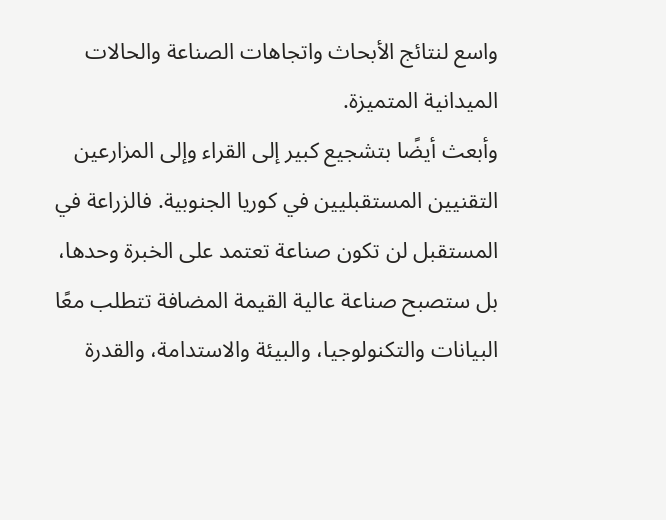واسع لنتائج الأبحاث واتجاهات الصناعة والحالات الميدانية المتميزة.
وأبعث أيضًا بتشجيع كبير إلى القراء وإلى المزارعين التقنيين المستقبليين في كوريا الجنوبية. فالزراعة في المستقبل لن تكون صناعة تعتمد على الخبرة وحدها، بل ستصبح صناعة عالية القيمة المضافة تتطلب معًا البيانات والتكنولوجيا، والبيئة والاستدامة، والقدرة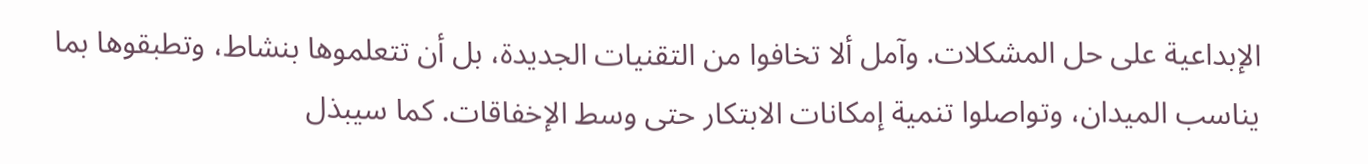الإبداعية على حل المشكلات. وآمل ألا تخافوا من التقنيات الجديدة، بل أن تتعلموها بنشاط، وتطبقوها بما يناسب الميدان، وتواصلوا تنمية إمكانات الابتكار حتى وسط الإخفاقات. كما سيبذل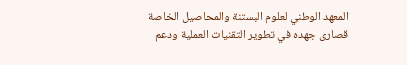المعهد الوطني لعلوم البستنة والمحاصيل الخاصة قصارى جهده في تطوير التقنيات العملية ودعم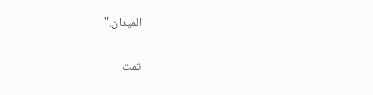الميدان."

تمت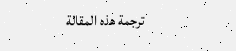ترجمة هذه المقالة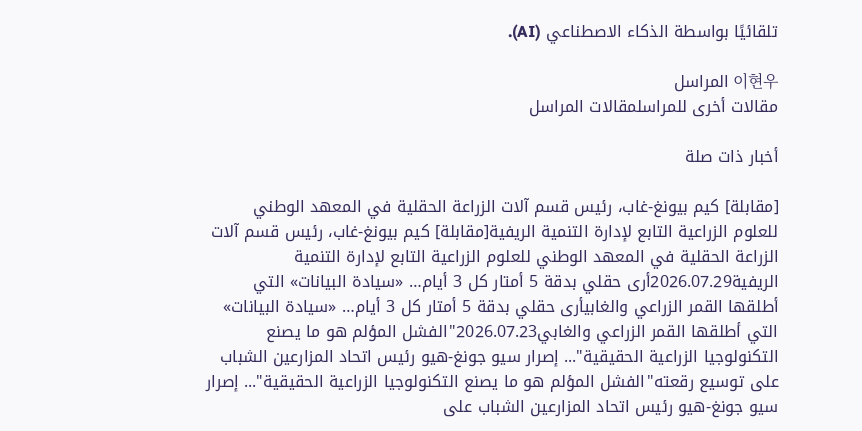تلقائيًا بواسطة الذكاء الاصطناعي (AI).

이현우 المراسل
مقالات أخرى للمراسلمقالات المراسل

أخبار ذات صلة

[مقابلة] كيم بيونغ-غاب، رئيس قسم آلات الزراعة الحقلية في المعهد الوطني للعلوم الزراعية التابع لإدارة التنمية الريفية[مقابلة] كيم بيونغ-غاب، رئيس قسم آلات الزراعة الحقلية في المعهد الوطني للعلوم الزراعية التابع لإدارة التنمية الريفية2026.07.29أرى حقلي بدقة 5 أمتار كل 3 أيام… «سيادة البيانات» التي أطلقها القمر الزراعي والغابيأرى حقلي بدقة 5 أمتار كل 3 أيام… «سيادة البيانات» التي أطلقها القمر الزراعي والغابي2026.07.23"الفشل المؤلم هو ما يصنع التكنولوجيا الزراعية الحقيقية"... إصرار سيو جونغ-هيو رئيس اتحاد المزارعين الشباب على توسيع رقعته"الفشل المؤلم هو ما يصنع التكنولوجيا الزراعية الحقيقية"... إصرار سيو جونغ-هيو رئيس اتحاد المزارعين الشباب على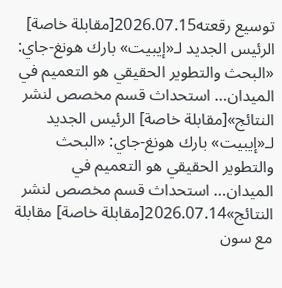توسيع رقعته2026.07.15[مقابلة خاصة] الرئيس الجديد لـ«إيبيت» بارك هونغ-جاي: «البحث والتطوير الحقيقي هو التعميم في الميدان… استحداث قسم مخصص لنشر النتائج»[مقابلة خاصة] الرئيس الجديد لـ«إيبيت» بارك هونغ-جاي: «البحث والتطوير الحقيقي هو التعميم في الميدان… استحداث قسم مخصص لنشر النتائج»2026.07.14[مقابلة خاصة] مقابلة مع سون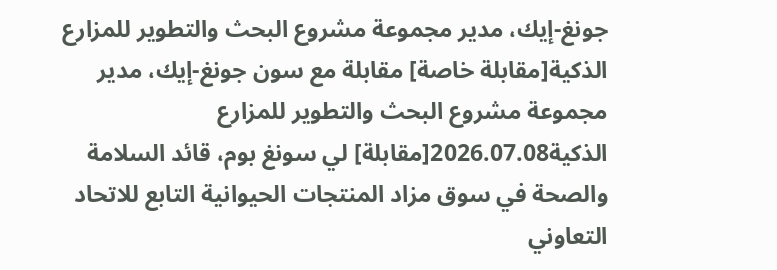جونغ-إيك، مدير مجموعة مشروع البحث والتطوير للمزارع الذكية[مقابلة خاصة] مقابلة مع سون جونغ-إيك، مدير مجموعة مشروع البحث والتطوير للمزارع الذكية2026.07.08[مقابلة] لي سونغ بوم، قائد السلامة والصحة في سوق مزاد المنتجات الحيوانية التابع للاتحاد التعاوني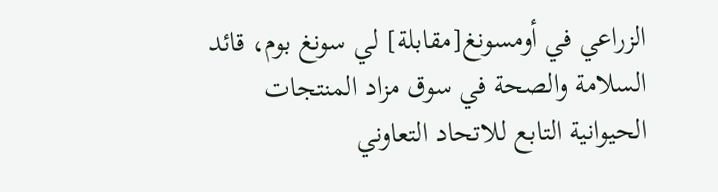الزراعي في أومسونغ[مقابلة] لي سونغ بوم، قائد السلامة والصحة في سوق مزاد المنتجات الحيوانية التابع للاتحاد التعاوني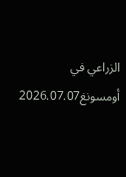الزراعي في أومسونغ2026.07.07